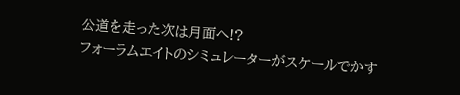公道を走った次は月面へ!?
フォーラムエイトのシミュレーターがスケールでかす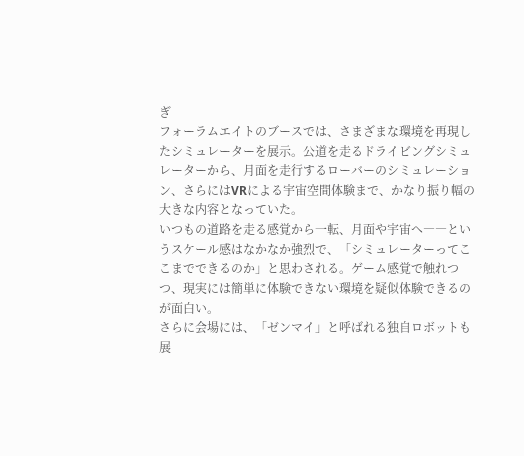ぎ
フォーラムエイトのブースでは、さまざまな環境を再現したシミュレーターを展示。公道を走るドライビングシミュレーターから、月面を走行するローバーのシミュレーション、さらにはVRによる宇宙空間体験まで、かなり振り幅の大きな内容となっていた。
いつもの道路を走る感覚から一転、月面や宇宙へ――というスケール感はなかなか強烈で、「シミュレーターってここまでできるのか」と思わされる。ゲーム感覚で触れつつ、現実には簡単に体験できない環境を疑似体験できるのが面白い。
さらに会場には、「ゼンマイ」と呼ばれる独自ロボットも展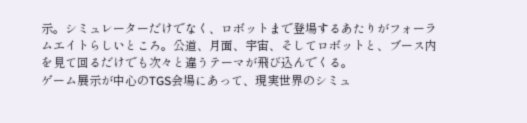示。シミュレーターだけでなく、ロボットまで登場するあたりがフォーラムエイトらしいところ。公道、月面、宇宙、そしてロボットと、ブース内を見て回るだけでも次々と違うテーマが飛び込んでくる。
ゲーム展示が中心のTGS会場にあって、現実世界のシミュ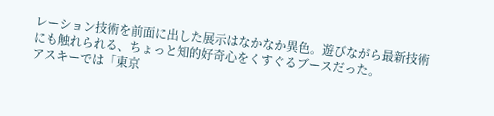レーション技術を前面に出した展示はなかなか異色。遊びながら最新技術にも触れられる、ちょっと知的好奇心をくすぐるブースだった。
アスキーでは「東京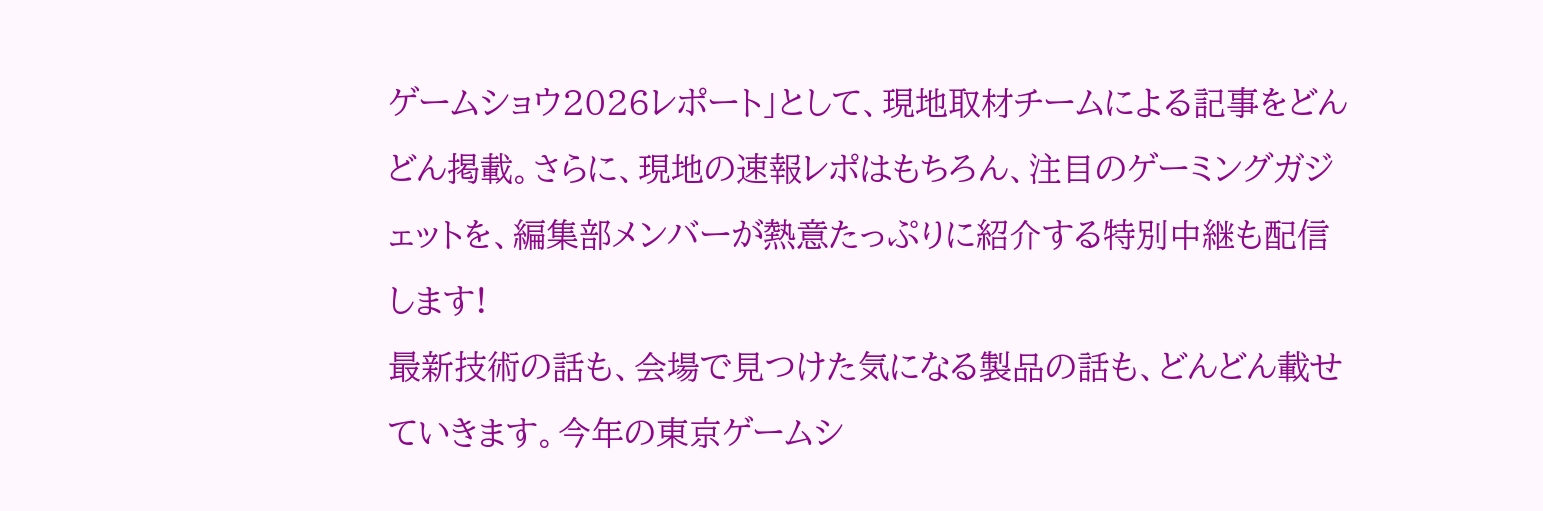ゲームショウ2026レポート」として、現地取材チームによる記事をどんどん掲載。さらに、現地の速報レポはもちろん、注目のゲーミングガジェットを、編集部メンバーが熱意たっぷりに紹介する特別中継も配信します!
最新技術の話も、会場で見つけた気になる製品の話も、どんどん載せていきます。今年の東京ゲームシ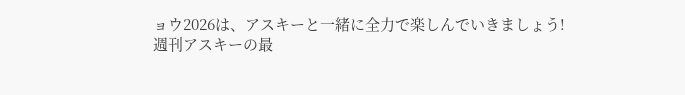ョウ2026は、アスキーと一緒に全力で楽しんでいきましょう!
週刊アスキーの最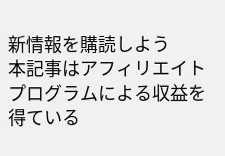新情報を購読しよう
本記事はアフィリエイトプログラムによる収益を得ている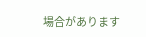場合があります